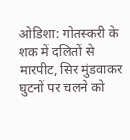ओडिशा: गोतस्करी के शक में दलितों से मारपीट, सिर मुंडवाकर घुटनों पर चलने को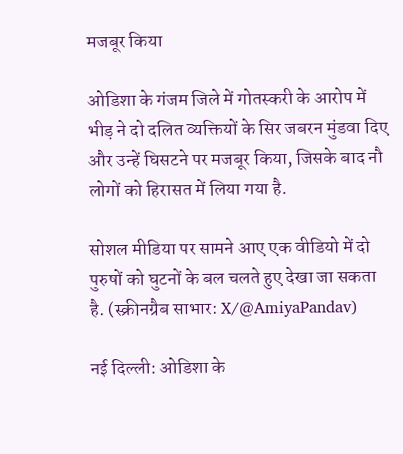मजबूर किया

ओडिशा के गंजम जिले में गोतस्करी के आरोप में भीड़ ने दो दलित व्यक्तियों के सिर जबरन मुंडवा दिए और उन्हें घिसटने पर मजबूर किया, जिसके बाद नौ लोगों को हिरासत में लिया गया है.

सोशल मीडिया पर सामने आए एक वीडियो में दो पुरुषों को घुटनों के बल चलते हुए देखा जा सकता है. (स्क्रीनग्रैब साभार: X/@AmiyaPandav)

नई दिल्ली: ओडिशा के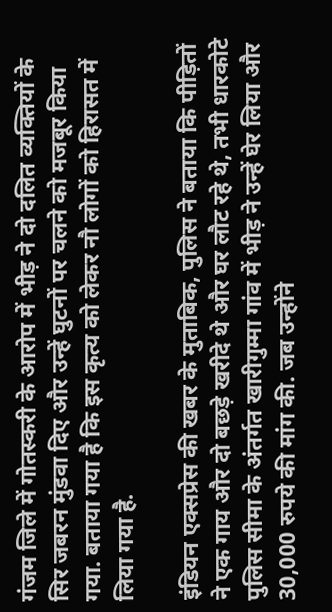गंजम जिले में गोतस्करी के आरोप में भीड़ ने दो दलित व्यक्तियों के सिर जबरन मुंडवा दिए और उन्हें घुटनों पर चलने को मजबूर किया गया. बताया गया है कि इस कृत्य को लेकर नौ लोगों को हिरासत में लिया गया है.

इंडियन एक्सप्रेस की खबर के मुताबिक, पुलिस ने बताया कि पीड़ितों ने एक गाय और दो बछड़े खरीदे थे और घर लौट रहे थे, तभी धारकोटे पुलिस सीमा के अंतर्गत खारीगुम्मा गांव में भीड़ ने उन्हें घेर लिया और 30,000 रुपये की मांग की. जब उन्होंने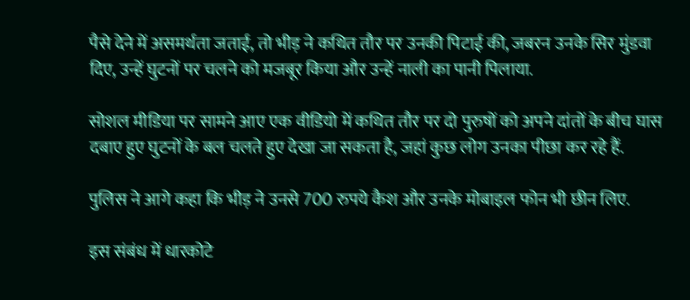पैसे देने में असमर्थता जताई, तो भीड़ ने कथित तौर पर उनकी पिटाई की, जबरन उनके सिर मुंडवा दिए, उन्हें घुटनों पर चलने को मजबूर किया और उन्हें नाली का पानी पिलाया.

सोशल मीडिया पर सामने आए एक वीडियो में कथित तौर पर दो पुरुषों को अपने दांतों के बीच घास दबाए हुए घुटनों के बल चलते हुए देखा जा सकता है, जहां कुछ लोग उनका पीछा कर रहे हैं.

पुलिस ने आगे कहा कि भीड़ ने उनसे 700 रुपये कैश और उनके मोबाइल फोन भी छीन लिए.

इस संबंध में धारकोटे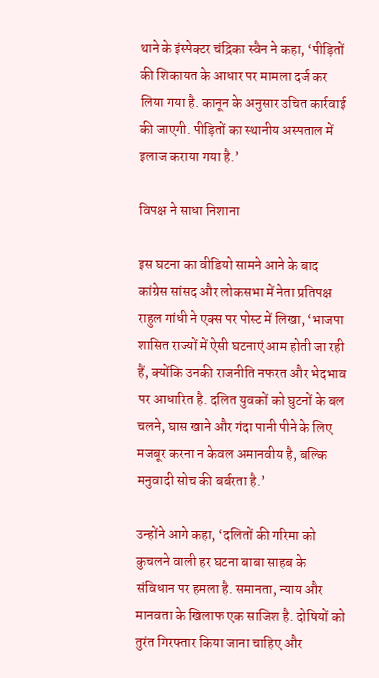थाने के इंस्पेक्टर चंद्रिका स्वैन ने कहा, ‘पीड़ितों की शिकायत के आधार पर मामला दर्ज कर लिया गया है. कानून के अनुसार उचित कार्रवाई की जाएगी. पीड़ितों का स्थानीय अस्पताल में इलाज कराया गया है.’

विपक्ष ने साधा निशाना

इस घटना का वीडियो सामने आने के बाद कांग्रेस सांसद और लोकसभा में नेता प्रतिपक्ष राहुल गांधी ने एक्स पर पोस्ट में लिखा, ‘भाजपा शासित राज्यों में ऐसी घटनाएं आम होती जा रही हैं, क्योंकि उनकी राजनीति नफरत और भेदभाव पर आधारित है. दलित युवकों को घुटनों के बल चलने, घास खाने और गंदा पानी पीने के लिए मजबूर करना न केवल अमानवीय है, बल्कि मनुवादी सोच की बर्बरता है.’

उन्होंने आगे कहा, ‘दलितों की गरिमा को कुचलने वाली हर घटना बाबा साहब के संविधान पर हमला है. समानता, न्याय और मानवता के खिलाफ एक साजिश है. दोषियों को तुरंत गिरफ्तार किया जाना चाहिए और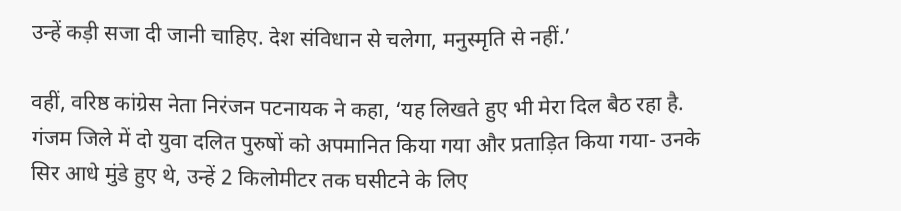उन्हें कड़ी सजा दी जानी चाहिए. देश संविधान से चलेगा, मनुस्मृति से नहीं.’

वहीं, वरिष्ठ कांग्रेस नेता निरंजन पटनायक ने कहा, ‘यह लिखते हुए भी मेरा दिल बैठ रहा है. गंजम जिले में दो युवा दलित पुरुषों को अपमानित किया गया और प्रताड़ित किया गया- उनके सिर आधे मुंडे हुए थे, उन्हें 2 किलोमीटर तक घसीटने के लिए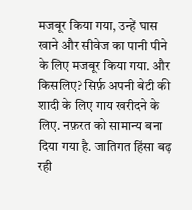मजबूर किया गया, उन्हें घास खाने और सीवेज का पानी पीने के लिए मजबूर किया गया. और किसलिए? सिर्फ़ अपनी बेटी की शादी के लिए गाय खरीदने के लिए. नफ़रत को सामान्य बना दिया गया है. जातिगत हिंसा बढ़ रही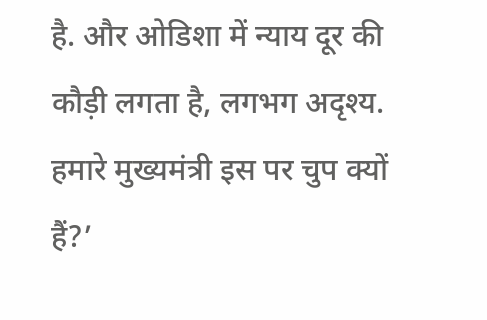है. और ओडिशा में न्याय दूर की कौड़ी लगता है, लगभग अदृश्य. हमारे मुख्यमंत्री इस पर चुप क्यों हैं?’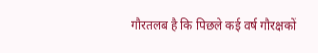गौरतलब है कि पिछले कई वर्ष गौरक्षकों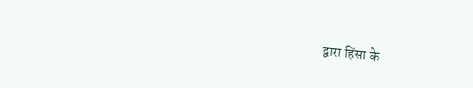द्वारा हिंसा के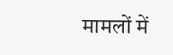मामलों में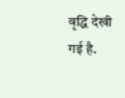वृद्धि देखी गई है.